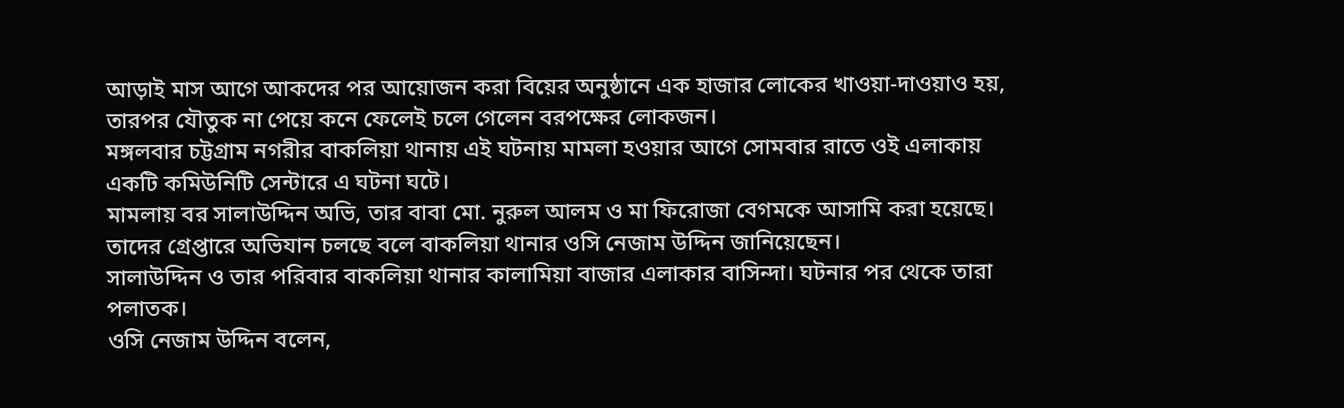আড়াই মাস আগে আকদের পর আয়োজন করা বিয়ের অনুষ্ঠানে এক হাজার লোকের খাওয়া-দাওয়াও হয়, তারপর যৌতুক না পেয়ে কনে ফেলেই চলে গেলেন বরপক্ষের লোকজন।
মঙ্গলবার চট্টগ্রাম নগরীর বাকলিয়া থানায় এই ঘটনায় মামলা হওয়ার আগে সোমবার রাতে ওই এলাকায় একটি কমিউনিটি সেন্টারে এ ঘটনা ঘটে।
মামলায় বর সালাউদ্দিন অভি, তার বাবা মো. নুরুল আলম ও মা ফিরোজা বেগমকে আসামি করা হয়েছে। তাদের গ্রেপ্তারে অভিযান চলছে বলে বাকলিয়া থানার ওসি নেজাম উদ্দিন জানিয়েছেন।
সালাউদ্দিন ও তার পরিবার বাকলিয়া থানার কালামিয়া বাজার এলাকার বাসিন্দা। ঘটনার পর থেকে তারা পলাতক।
ওসি নেজাম উদ্দিন বলেন,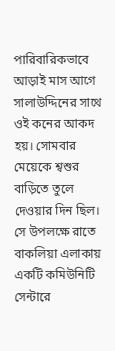পারিবারিকভাবে আড়াই মাস আগে সালাউদ্দিনের সাথে ওই কনের আকদ হয়। সোমবার মেয়েকে শ্বশুর বাড়িতে তুলে দেওয়ার দিন ছিল। সে উপলক্ষে রাতে বাকলিয়া এলাকায় একটি কমিউনিটি সেন্টারে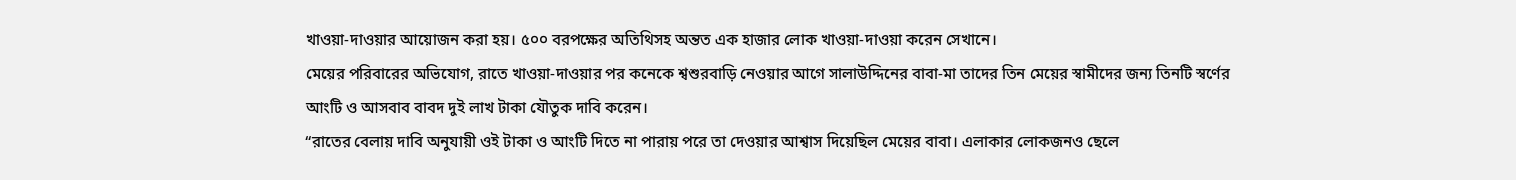খাওয়া-দাওয়ার আয়োজন করা হয়। ৫০০ বরপক্ষের অতিথিসহ অন্তত এক হাজার লোক খাওয়া-দাওয়া করেন সেখানে।
মেয়ের পরিবারের অভিযোগ, রাতে খাওয়া-দাওয়ার পর কনেকে শ্বশুরবাড়ি নেওয়ার আগে সালাউদ্দিনের বাবা-মা তাদের তিন মেয়ের স্বামীদের জন্য তিনটি স্বর্ণের আংটি ও আসবাব বাবদ দুই লাখ টাকা যৌতুক দাবি করেন।
“রাতের বেলায় দাবি অনুযায়ী ওই টাকা ও আংটি দিতে না পারায় পরে তা দেওয়ার আশ্বাস দিয়েছিল মেয়ের বাবা। এলাকার লোকজনও ছেলে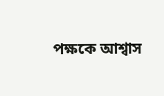পক্ষকে আশ্বাস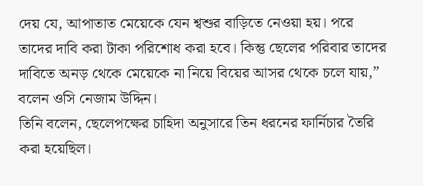দেয় যে, আপাতাত মেয়েকে যেন শ্বশুর বাড়িতে নেওয়া হয়। পরে তাদের দাবি করা টাকা পরিশোধ করা হবে। কিন্তু ছেলের পরিবার তাদের দাবিতে অনড় থেকে মেয়েকে না নিয়ে বিয়ের আসর থেকে চলে যায়,” বলেন ওসি নেজাম উদ্দিন।
তিনি বলেন, ছেলেপক্ষের চাহিদা অনুসারে তিন ধরনের ফার্নিচার তৈরি করা হয়েছিল।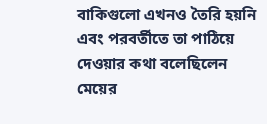বাকিগুলো এখনও তৈরি হয়নি এবং পরবর্তীতে তা পাঠিয়ে দেওয়ার কথা বলেছিলেন মেয়ের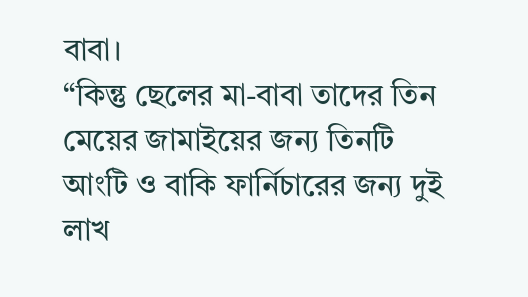বাবা।
“কিন্তু ছেলের মা-বাবা তাদের তিন মেয়ের জামাইয়ের জন্য তিনটি আংটি ও বাকি ফার্নিচারের জন্য দুই লাখ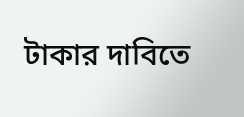টাকার দাবিতে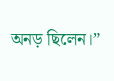অনড় ছিলেন।”